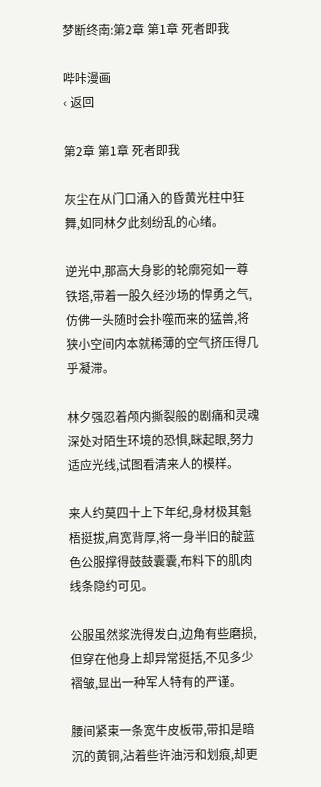梦断终南:第2章 第1章 死者即我

哔咔漫画
‹ 返回

第2章 第1章 死者即我

灰尘在从门口涌入的昏黄光柱中狂舞,如同林夕此刻纷乱的心绪。

逆光中,那高大身影的轮廓宛如一尊铁塔,带着一股久经沙场的悍勇之气,仿佛一头随时会扑噬而来的猛兽,将狭小空间内本就稀薄的空气挤压得几乎凝滞。

林夕强忍着颅内撕裂般的剧痛和灵魂深处对陌生环境的恐惧,眯起眼,努力适应光线,试图看清来人的模样。

来人约莫四十上下年纪,身材极其魁梧挺拔,肩宽背厚,将一身半旧的靛蓝色公服撑得鼓鼓囊囊,布料下的肌肉线条隐约可见。

公服虽然浆洗得发白,边角有些磨损,但穿在他身上却异常挺括,不见多少褶皱,显出一种军人特有的严谨。

腰间紧束一条宽牛皮板带,带扣是暗沉的黄铜,沾着些许油污和划痕,却更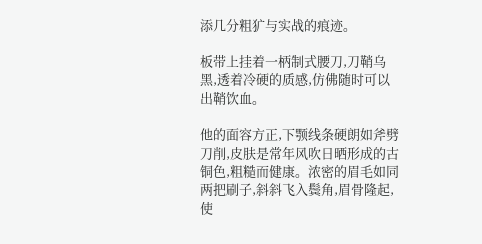添几分粗犷与实战的痕迹。

板带上挂着一柄制式腰刀,刀鞘乌黑,透着冷硬的质感,仿佛随时可以出鞘饮血。

他的面容方正,下颚线条硬朗如斧劈刀削,皮肤是常年风吹日晒形成的古铜色,粗糙而健康。浓密的眉毛如同两把刷子,斜斜飞入鬓角,眉骨隆起,使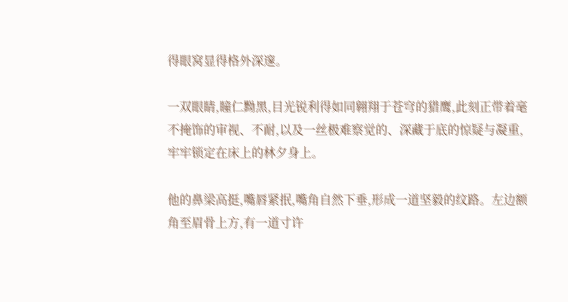得眼窝显得格外深邃。

一双眼睛,瞳仁黝黑,目光锐利得如同翱翔于苍穹的猎鹰,此刻正带着毫不掩饰的审视、不耐,以及一丝极难察觉的、深藏于底的惊疑与凝重,牢牢锁定在床上的林夕身上。

他的鼻梁高挺,嘴唇紧抿,嘴角自然下垂,形成一道坚毅的纹路。左边额角至眉骨上方,有一道寸许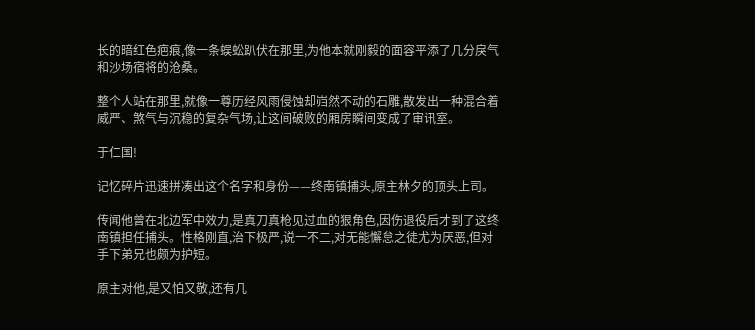长的暗红色疤痕,像一条蜈蚣趴伏在那里,为他本就刚毅的面容平添了几分戾气和沙场宿将的沧桑。

整个人站在那里,就像一尊历经风雨侵蚀却岿然不动的石雕,散发出一种混合着威严、煞气与沉稳的复杂气场,让这间破败的厢房瞬间变成了审讯室。

于仁国!

记忆碎片迅速拼凑出这个名字和身份——终南镇捕头,原主林夕的顶头上司。

传闻他曾在北边军中效力,是真刀真枪见过血的狠角色,因伤退役后才到了这终南镇担任捕头。性格刚直,治下极严,说一不二,对无能懈怠之徒尤为厌恶,但对手下弟兄也颇为护短。

原主对他,是又怕又敬,还有几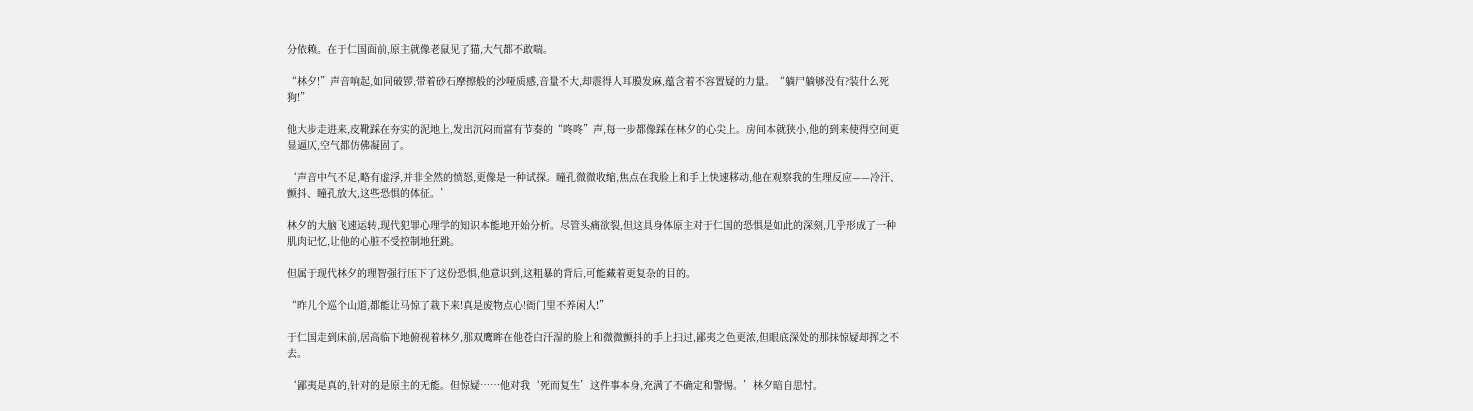分依赖。在于仁国面前,原主就像老鼠见了猫,大气都不敢喘。

“林夕!”声音响起,如同破锣,带着砂石摩擦般的沙哑质感,音量不大,却震得人耳膜发麻,蕴含着不容置疑的力量。“躺尸躺够没有?装什么死狗!”

他大步走进来,皮靴踩在夯实的泥地上,发出沉闷而富有节奏的“咚咚”声,每一步都像踩在林夕的心尖上。房间本就狭小,他的到来使得空间更显逼仄,空气都仿佛凝固了。

‘声音中气不足,略有虚浮,并非全然的愤怒,更像是一种试探。瞳孔微微收缩,焦点在我脸上和手上快速移动,他在观察我的生理反应——冷汗、颤抖、瞳孔放大,这些恐惧的体征。’

林夕的大脑飞速运转,现代犯罪心理学的知识本能地开始分析。尽管头痛欲裂,但这具身体原主对于仁国的恐惧是如此的深刻,几乎形成了一种肌肉记忆,让他的心脏不受控制地狂跳。

但属于现代林夕的理智强行压下了这份恐惧,他意识到,这粗暴的背后,可能藏着更复杂的目的。

“昨儿个巡个山道,都能让马惊了栽下来!真是废物点心!衙门里不养闲人!”

于仁国走到床前,居高临下地俯视着林夕,那双鹰眸在他苍白汗湿的脸上和微微颤抖的手上扫过,鄙夷之色更浓,但眼底深处的那抹惊疑却挥之不去。

‘鄙夷是真的,针对的是原主的无能。但惊疑……他对我‘死而复生’这件事本身,充满了不确定和警惕。’林夕暗自思忖。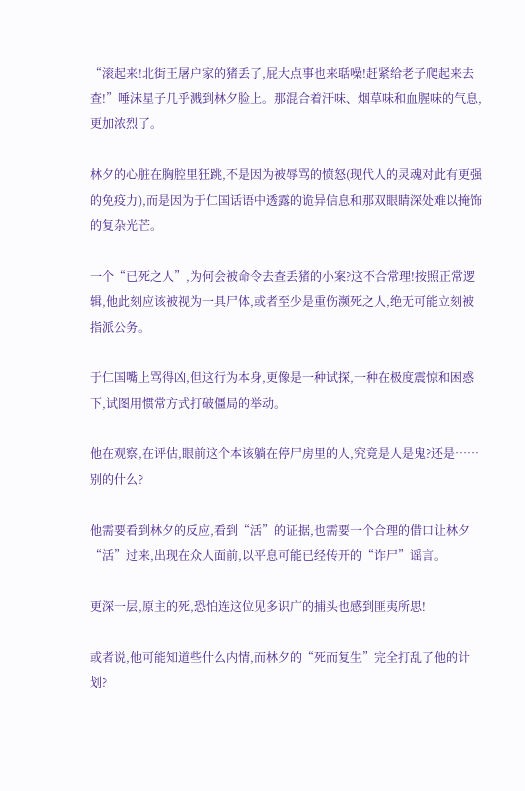“滚起来!北街王屠户家的猪丢了,屁大点事也来聒噪!赶紧给老子爬起来去查!”唾沫星子几乎溅到林夕脸上。那混合着汗味、烟草味和血腥味的气息,更加浓烈了。

林夕的心脏在胸腔里狂跳,不是因为被辱骂的愤怒(现代人的灵魂对此有更强的免疫力),而是因为于仁国话语中透露的诡异信息和那双眼睛深处难以掩饰的复杂光芒。

一个“已死之人”,为何会被命令去查丢猪的小案?这不合常理!按照正常逻辑,他此刻应该被视为一具尸体,或者至少是重伤濒死之人,绝无可能立刻被指派公务。

于仁国嘴上骂得凶,但这行为本身,更像是一种试探,一种在极度震惊和困惑下,试图用惯常方式打破僵局的举动。

他在观察,在评估,眼前这个本该躺在停尸房里的人,究竟是人是鬼?还是……别的什么?

他需要看到林夕的反应,看到“活”的证据,也需要一个合理的借口让林夕“活”过来,出现在众人面前,以平息可能已经传开的“诈尸”谣言。

更深一层,原主的死,恐怕连这位见多识广的捕头也感到匪夷所思!

或者说,他可能知道些什么内情,而林夕的“死而复生”完全打乱了他的计划?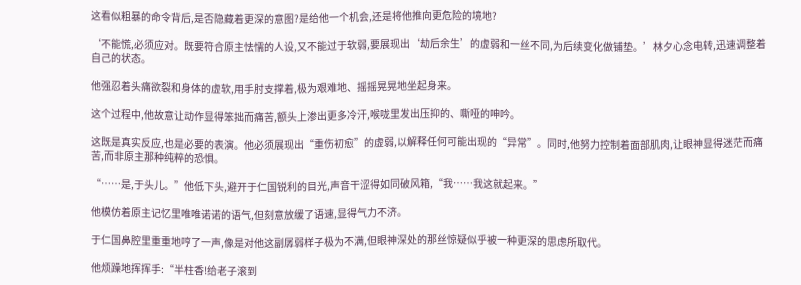这看似粗暴的命令背后,是否隐藏着更深的意图?是给他一个机会,还是将他推向更危险的境地?

‘不能慌,必须应对。既要符合原主怯懦的人设,又不能过于软弱,要展现出‘劫后余生’的虚弱和一丝不同,为后续变化做铺垫。’林夕心念电转,迅速调整着自己的状态。

他强忍着头痛欲裂和身体的虚软,用手肘支撑着,极为艰难地、摇摇晃晃地坐起身来。

这个过程中,他故意让动作显得笨拙而痛苦,额头上渗出更多冷汗,喉咙里发出压抑的、嘶哑的呻吟。

这既是真实反应,也是必要的表演。他必须展现出“重伤初愈”的虚弱,以解释任何可能出现的“异常”。同时,他努力控制着面部肌肉,让眼神显得迷茫而痛苦,而非原主那种纯粹的恐惧。

“……是,于头儿。”他低下头,避开于仁国锐利的目光,声音干涩得如同破风箱,“我……我这就起来。”

他模仿着原主记忆里唯唯诺诺的语气,但刻意放缓了语速,显得气力不济。

于仁国鼻腔里重重地哼了一声,像是对他这副孱弱样子极为不满,但眼神深处的那丝惊疑似乎被一种更深的思虑所取代。

他烦躁地挥挥手:“半柱香!给老子滚到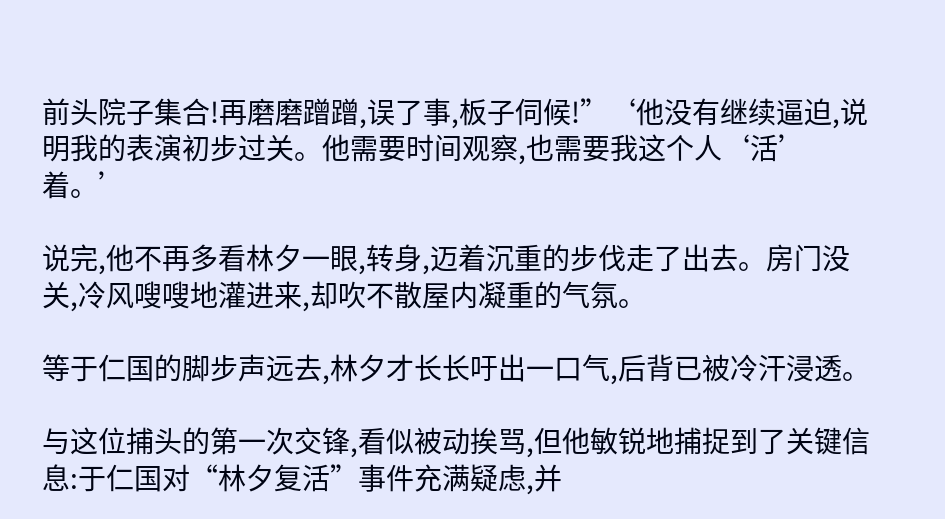前头院子集合!再磨磨蹭蹭,误了事,板子伺候!”‘他没有继续逼迫,说明我的表演初步过关。他需要时间观察,也需要我这个人‘活’着。’

说完,他不再多看林夕一眼,转身,迈着沉重的步伐走了出去。房门没关,冷风嗖嗖地灌进来,却吹不散屋内凝重的气氛。

等于仁国的脚步声远去,林夕才长长吁出一口气,后背已被冷汗浸透。

与这位捕头的第一次交锋,看似被动挨骂,但他敏锐地捕捉到了关键信息:于仁国对“林夕复活”事件充满疑虑,并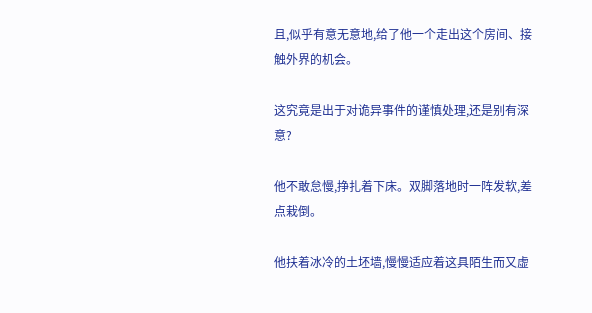且,似乎有意无意地,给了他一个走出这个房间、接触外界的机会。

这究竟是出于对诡异事件的谨慎处理,还是别有深意?

他不敢怠慢,挣扎着下床。双脚落地时一阵发软,差点栽倒。

他扶着冰冷的土坯墙,慢慢适应着这具陌生而又虚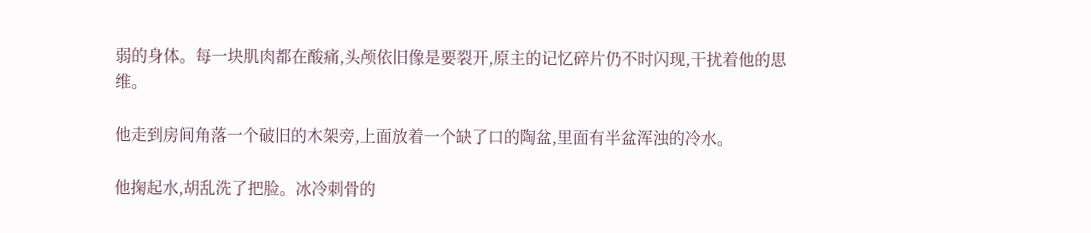弱的身体。每一块肌肉都在酸痛,头颅依旧像是要裂开,原主的记忆碎片仍不时闪现,干扰着他的思维。

他走到房间角落一个破旧的木架旁,上面放着一个缺了口的陶盆,里面有半盆浑浊的冷水。

他掬起水,胡乱洗了把脸。冰冷刺骨的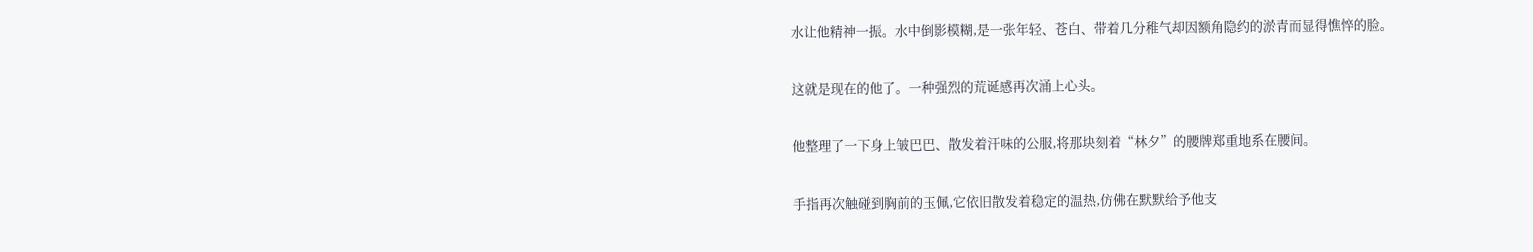水让他精神一振。水中倒影模糊,是一张年轻、苍白、带着几分稚气却因额角隐约的淤青而显得憔悴的脸。

这就是现在的他了。一种强烈的荒诞感再次涌上心头。

他整理了一下身上皱巴巴、散发着汗味的公服,将那块刻着“林夕”的腰牌郑重地系在腰间。

手指再次触碰到胸前的玉佩,它依旧散发着稳定的温热,仿佛在默默给予他支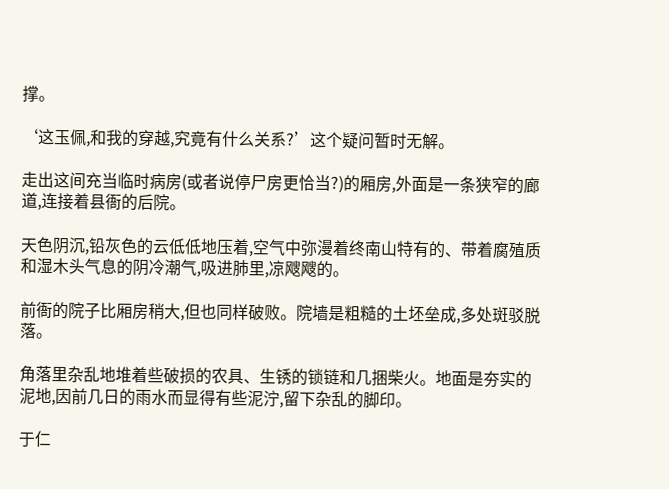撑。

‘这玉佩,和我的穿越,究竟有什么关系?’这个疑问暂时无解。

走出这间充当临时病房(或者说停尸房更恰当?)的厢房,外面是一条狭窄的廊道,连接着县衙的后院。

天色阴沉,铅灰色的云低低地压着,空气中弥漫着终南山特有的、带着腐殖质和湿木头气息的阴冷潮气,吸进肺里,凉飕飕的。

前衙的院子比厢房稍大,但也同样破败。院墙是粗糙的土坯垒成,多处斑驳脱落。

角落里杂乱地堆着些破损的农具、生锈的锁链和几捆柴火。地面是夯实的泥地,因前几日的雨水而显得有些泥泞,留下杂乱的脚印。

于仁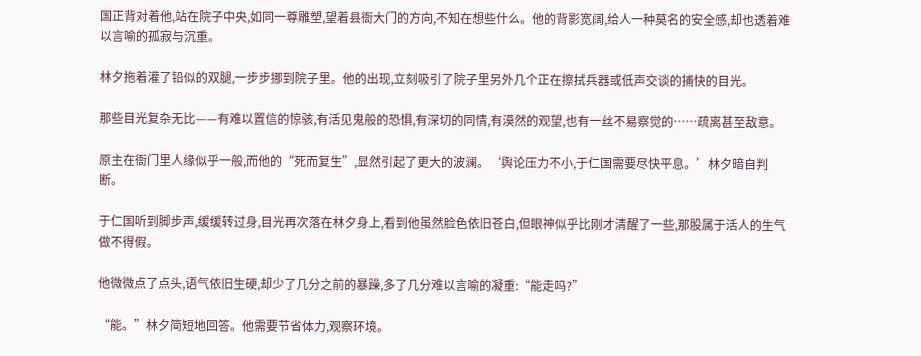国正背对着他,站在院子中央,如同一尊雕塑,望着县衙大门的方向,不知在想些什么。他的背影宽阔,给人一种莫名的安全感,却也透着难以言喻的孤寂与沉重。

林夕拖着灌了铅似的双腿,一步步挪到院子里。他的出现,立刻吸引了院子里另外几个正在擦拭兵器或低声交谈的捕快的目光。

那些目光复杂无比——有难以置信的惊骇,有活见鬼般的恐惧,有深切的同情,有漠然的观望,也有一丝不易察觉的……疏离甚至敌意。

原主在衙门里人缘似乎一般,而他的“死而复生”,显然引起了更大的波澜。‘舆论压力不小,于仁国需要尽快平息。’林夕暗自判断。

于仁国听到脚步声,缓缓转过身,目光再次落在林夕身上,看到他虽然脸色依旧苍白,但眼神似乎比刚才清醒了一些,那股属于活人的生气做不得假。

他微微点了点头,语气依旧生硬,却少了几分之前的暴躁,多了几分难以言喻的凝重:“能走吗?”

“能。”林夕简短地回答。他需要节省体力,观察环境。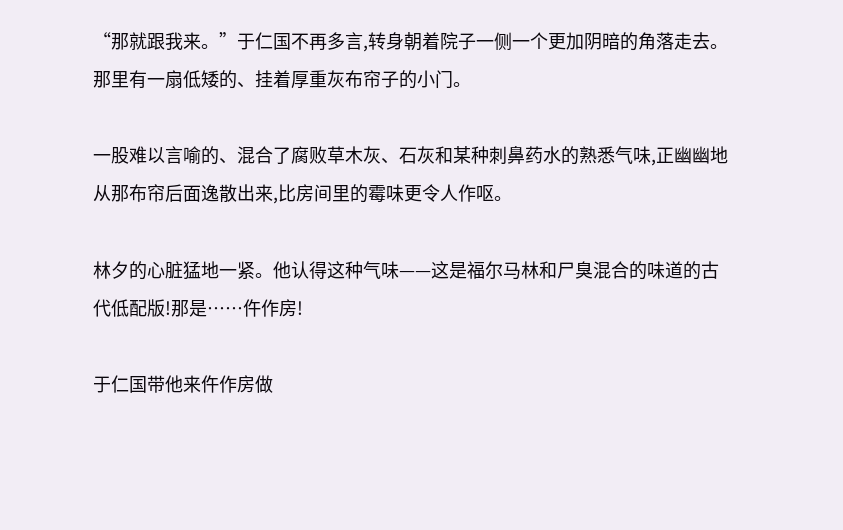“那就跟我来。”于仁国不再多言,转身朝着院子一侧一个更加阴暗的角落走去。那里有一扇低矮的、挂着厚重灰布帘子的小门。

一股难以言喻的、混合了腐败草木灰、石灰和某种刺鼻药水的熟悉气味,正幽幽地从那布帘后面逸散出来,比房间里的霉味更令人作呕。

林夕的心脏猛地一紧。他认得这种气味——这是福尔马林和尸臭混合的味道的古代低配版!那是……仵作房!

于仁国带他来仵作房做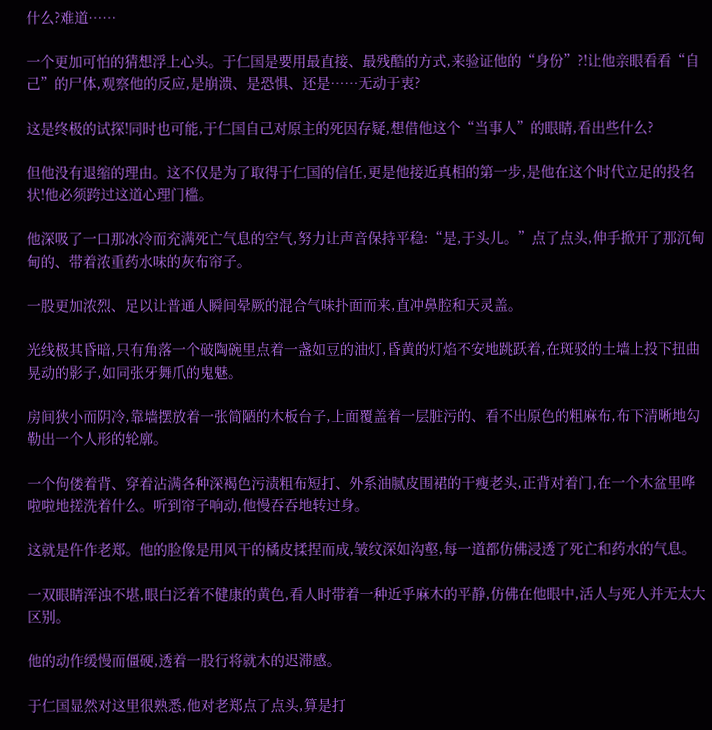什么?难道……

一个更加可怕的猜想浮上心头。于仁国是要用最直接、最残酷的方式,来验证他的“身份”?!让他亲眼看看“自己”的尸体,观察他的反应,是崩溃、是恐惧、还是……无动于衷?

这是终极的试探!同时也可能,于仁国自己对原主的死因存疑,想借他这个“当事人”的眼睛,看出些什么?

但他没有退缩的理由。这不仅是为了取得于仁国的信任,更是他接近真相的第一步,是他在这个时代立足的投名状!他必须跨过这道心理门槛。

他深吸了一口那冰冷而充满死亡气息的空气,努力让声音保持平稳:“是,于头儿。”点了点头,伸手掀开了那沉甸甸的、带着浓重药水味的灰布帘子。

一股更加浓烈、足以让普通人瞬间晕厥的混合气味扑面而来,直冲鼻腔和天灵盖。

光线极其昏暗,只有角落一个破陶碗里点着一盏如豆的油灯,昏黄的灯焰不安地跳跃着,在斑驳的土墙上投下扭曲晃动的影子,如同张牙舞爪的鬼魅。

房间狭小而阴冷,靠墙摆放着一张简陋的木板台子,上面覆盖着一层脏污的、看不出原色的粗麻布,布下清晰地勾勒出一个人形的轮廓。

一个佝偻着背、穿着沾满各种深褐色污渍粗布短打、外系油腻皮围裙的干瘦老头,正背对着门,在一个木盆里哗啦啦地搓洗着什么。听到帘子响动,他慢吞吞地转过身。

这就是仵作老郑。他的脸像是用风干的橘皮揉捏而成,皱纹深如沟壑,每一道都仿佛浸透了死亡和药水的气息。

一双眼睛浑浊不堪,眼白泛着不健康的黄色,看人时带着一种近乎麻木的平静,仿佛在他眼中,活人与死人并无太大区别。

他的动作缓慢而僵硬,透着一股行将就木的迟滞感。

于仁国显然对这里很熟悉,他对老郑点了点头,算是打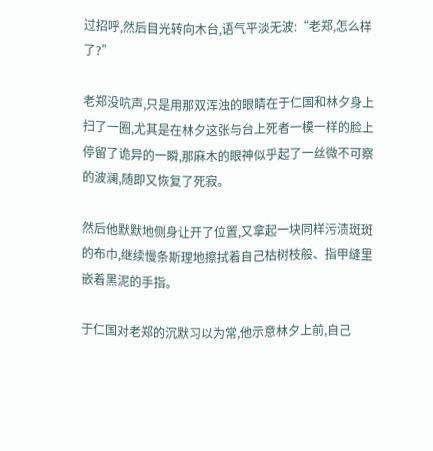过招呼,然后目光转向木台,语气平淡无波:“老郑,怎么样了?”

老郑没吭声,只是用那双浑浊的眼睛在于仁国和林夕身上扫了一圈,尤其是在林夕这张与台上死者一模一样的脸上停留了诡异的一瞬,那麻木的眼神似乎起了一丝微不可察的波澜,随即又恢复了死寂。

然后他默默地侧身让开了位置,又拿起一块同样污渍斑斑的布巾,继续慢条斯理地擦拭着自己枯树枝般、指甲缝里嵌着黑泥的手指。

于仁国对老郑的沉默习以为常,他示意林夕上前,自己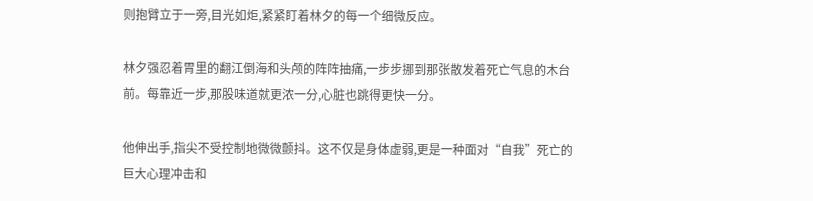则抱臂立于一旁,目光如炬,紧紧盯着林夕的每一个细微反应。

林夕强忍着胃里的翻江倒海和头颅的阵阵抽痛,一步步挪到那张散发着死亡气息的木台前。每靠近一步,那股味道就更浓一分,心脏也跳得更快一分。

他伸出手,指尖不受控制地微微颤抖。这不仅是身体虚弱,更是一种面对“自我”死亡的巨大心理冲击和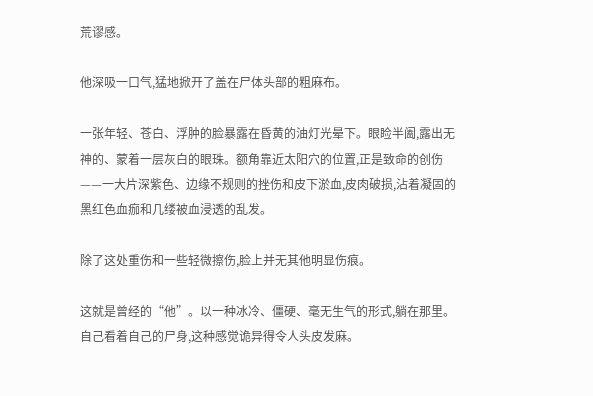荒谬感。

他深吸一口气,猛地掀开了盖在尸体头部的粗麻布。

一张年轻、苍白、浮肿的脸暴露在昏黄的油灯光晕下。眼睑半阖,露出无神的、蒙着一层灰白的眼珠。额角靠近太阳穴的位置,正是致命的创伤——一大片深紫色、边缘不规则的挫伤和皮下淤血,皮肉破损,沾着凝固的黑红色血痂和几缕被血浸透的乱发。

除了这处重伤和一些轻微擦伤,脸上并无其他明显伤痕。

这就是曾经的“他”。以一种冰冷、僵硬、毫无生气的形式,躺在那里。自己看着自己的尸身,这种感觉诡异得令人头皮发麻。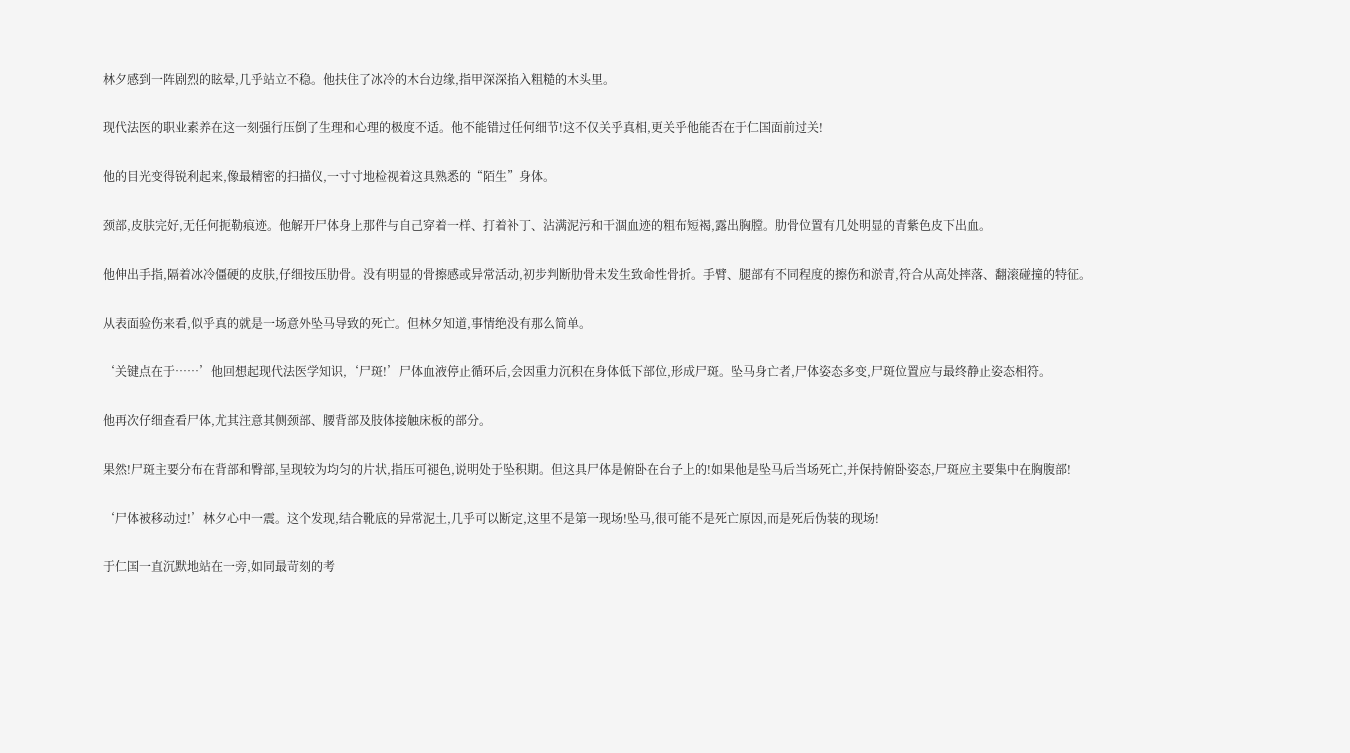林夕感到一阵剧烈的眩晕,几乎站立不稳。他扶住了冰冷的木台边缘,指甲深深掐入粗糙的木头里。

现代法医的职业素养在这一刻强行压倒了生理和心理的极度不适。他不能错过任何细节!这不仅关乎真相,更关乎他能否在于仁国面前过关!

他的目光变得锐利起来,像最精密的扫描仪,一寸寸地检视着这具熟悉的“陌生”身体。

颈部,皮肤完好,无任何扼勒痕迹。他解开尸体身上那件与自己穿着一样、打着补丁、沾满泥污和干涸血迹的粗布短褐,露出胸膛。肋骨位置有几处明显的青紫色皮下出血。

他伸出手指,隔着冰冷僵硬的皮肤,仔细按压肋骨。没有明显的骨擦感或异常活动,初步判断肋骨未发生致命性骨折。手臂、腿部有不同程度的擦伤和淤青,符合从高处摔落、翻滚碰撞的特征。

从表面验伤来看,似乎真的就是一场意外坠马导致的死亡。但林夕知道,事情绝没有那么简单。

‘关键点在于……’他回想起现代法医学知识,‘尸斑!’尸体血液停止循环后,会因重力沉积在身体低下部位,形成尸斑。坠马身亡者,尸体姿态多变,尸斑位置应与最终静止姿态相符。

他再次仔细查看尸体,尤其注意其侧颈部、腰背部及肢体接触床板的部分。

果然!尸斑主要分布在背部和臀部,呈现较为均匀的片状,指压可褪色,说明处于坠积期。但这具尸体是俯卧在台子上的!如果他是坠马后当场死亡,并保持俯卧姿态,尸斑应主要集中在胸腹部!

‘尸体被移动过!’林夕心中一震。这个发现,结合靴底的异常泥土,几乎可以断定,这里不是第一现场!坠马,很可能不是死亡原因,而是死后伪装的现场!

于仁国一直沉默地站在一旁,如同最苛刻的考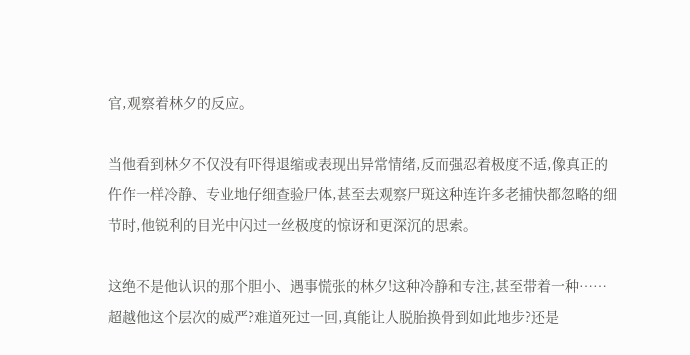官,观察着林夕的反应。

当他看到林夕不仅没有吓得退缩或表现出异常情绪,反而强忍着极度不适,像真正的仵作一样冷静、专业地仔细查验尸体,甚至去观察尸斑这种连许多老捕快都忽略的细节时,他锐利的目光中闪过一丝极度的惊讶和更深沉的思索。

这绝不是他认识的那个胆小、遇事慌张的林夕!这种冷静和专注,甚至带着一种……超越他这个层次的威严?难道死过一回,真能让人脱胎换骨到如此地步?还是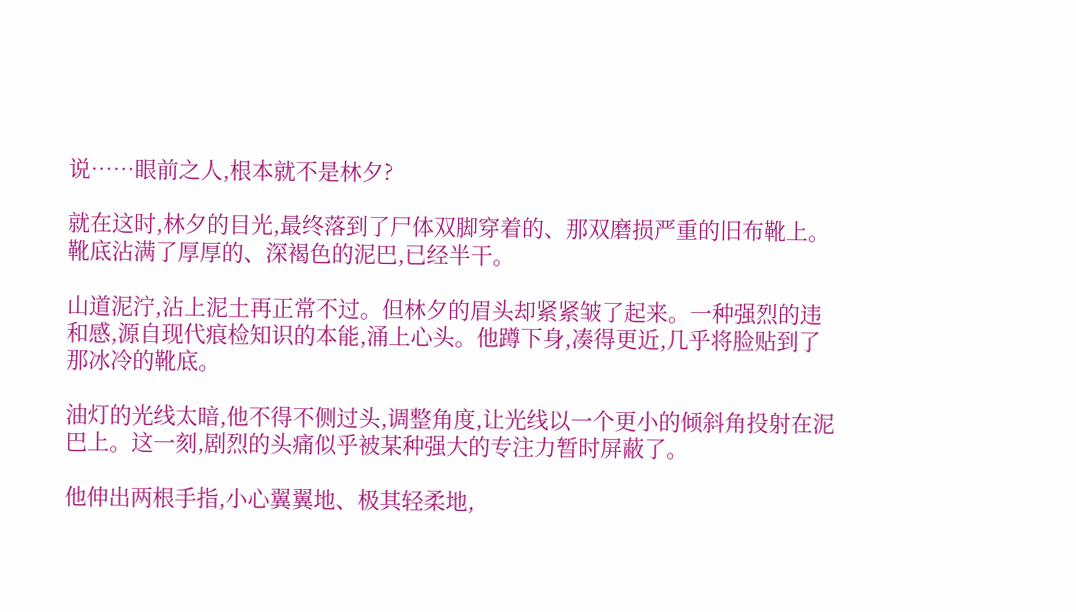说……眼前之人,根本就不是林夕?

就在这时,林夕的目光,最终落到了尸体双脚穿着的、那双磨损严重的旧布靴上。靴底沾满了厚厚的、深褐色的泥巴,已经半干。

山道泥泞,沾上泥土再正常不过。但林夕的眉头却紧紧皱了起来。一种强烈的违和感,源自现代痕检知识的本能,涌上心头。他蹲下身,凑得更近,几乎将脸贴到了那冰冷的靴底。

油灯的光线太暗,他不得不侧过头,调整角度,让光线以一个更小的倾斜角投射在泥巴上。这一刻,剧烈的头痛似乎被某种强大的专注力暂时屏蔽了。

他伸出两根手指,小心翼翼地、极其轻柔地,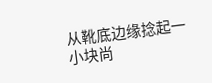从靴底边缘捻起一小块尚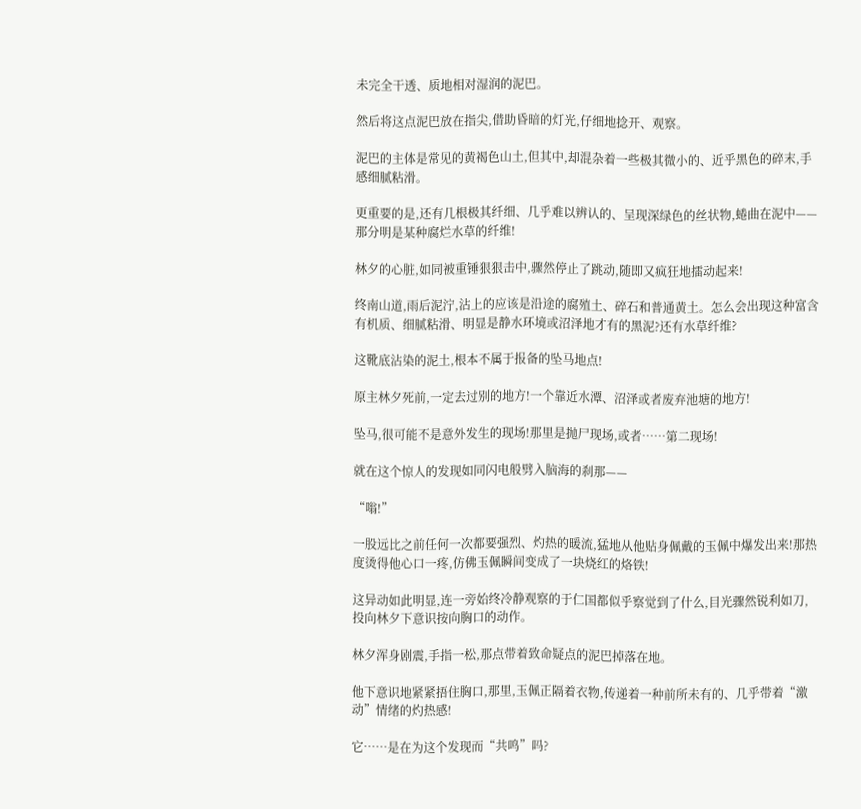未完全干透、质地相对湿润的泥巴。

然后将这点泥巴放在指尖,借助昏暗的灯光,仔细地捻开、观察。

泥巴的主体是常见的黄褐色山土,但其中,却混杂着一些极其微小的、近乎黑色的碎末,手感细腻粘滑。

更重要的是,还有几根极其纤细、几乎难以辨认的、呈现深绿色的丝状物,蜷曲在泥中——那分明是某种腐烂水草的纤维!

林夕的心脏,如同被重锤狠狠击中,骤然停止了跳动,随即又疯狂地擂动起来!

终南山道,雨后泥泞,沾上的应该是沿途的腐殖土、碎石和普通黄土。怎么会出现这种富含有机质、细腻粘滑、明显是静水环境或沼泽地才有的黑泥?还有水草纤维?

这靴底沾染的泥土,根本不属于报备的坠马地点!

原主林夕死前,一定去过别的地方!一个靠近水潭、沼泽或者废弃池塘的地方!

坠马,很可能不是意外发生的现场!那里是抛尸现场,或者……第二现场!

就在这个惊人的发现如同闪电般劈入脑海的刹那——

“嗡!”

一股远比之前任何一次都要强烈、灼热的暖流,猛地从他贴身佩戴的玉佩中爆发出来!那热度烫得他心口一疼,仿佛玉佩瞬间变成了一块烧红的烙铁!

这异动如此明显,连一旁始终冷静观察的于仁国都似乎察觉到了什么,目光骤然锐利如刀,投向林夕下意识按向胸口的动作。

林夕浑身剧震,手指一松,那点带着致命疑点的泥巴掉落在地。

他下意识地紧紧捂住胸口,那里,玉佩正隔着衣物,传递着一种前所未有的、几乎带着“激动”情绪的灼热感!

它……是在为这个发现而“共鸣”吗?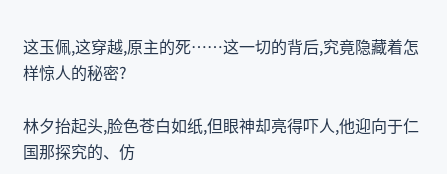这玉佩,这穿越,原主的死……这一切的背后,究竟隐藏着怎样惊人的秘密?

林夕抬起头,脸色苍白如纸,但眼神却亮得吓人,他迎向于仁国那探究的、仿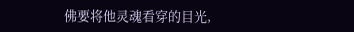佛要将他灵魂看穿的目光,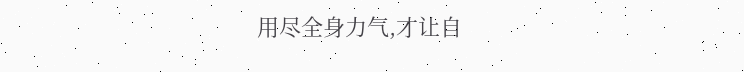用尽全身力气,才让自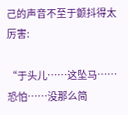己的声音不至于颤抖得太厉害:

“于头儿……这坠马……恐怕……没那么简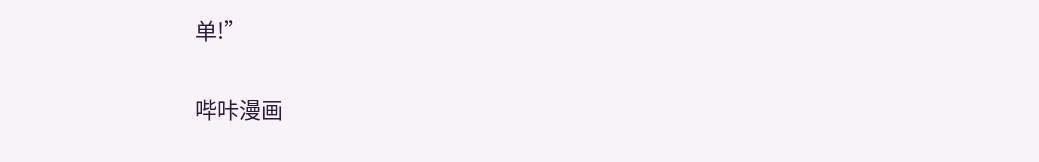单!”

哔咔漫画